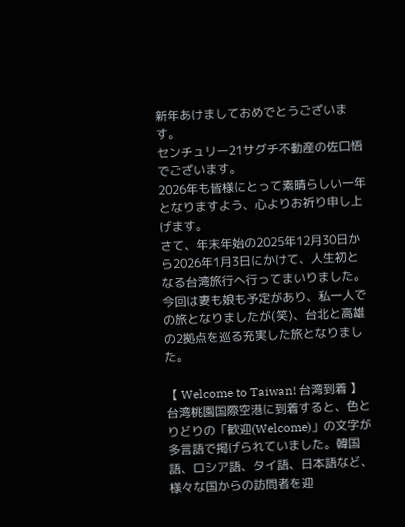新年あけましておめでとうございます。
センチュリー21サグチ不動産の佐口悟でございます。
2026年も皆様にとって素晴らしい一年となりますよう、心よりお祈り申し上げます。
さて、年末年始の2025年12月30日から2026年1月3日にかけて、人生初となる台湾旅行へ行ってまいりました。今回は妻も娘も予定があり、私一人での旅となりましたが(笑)、台北と高雄の2拠点を巡る充実した旅となりました。

【 Welcome to Taiwan! 台湾到着 】
台湾桃園国際空港に到着すると、色とりどりの「歓迎(Welcome)」の文字が多言語で掲げられていました。韓国語、ロシア語、タイ語、日本語など、様々な国からの訪問者を迎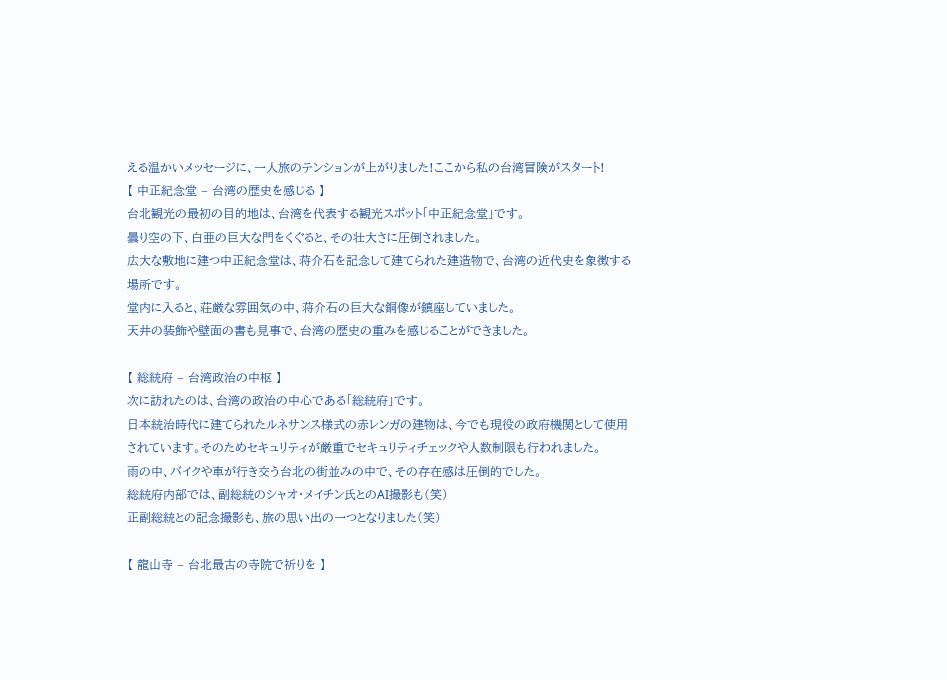える温かいメッセージに、一人旅のテンションが上がりました!ここから私の台湾冒険がスタート!
【 中正紀念堂 – 台湾の歴史を感じる 】
台北観光の最初の目的地は、台湾を代表する観光スポット「中正紀念堂」です。
曇り空の下、白亜の巨大な門をくぐると、その壮大さに圧倒されました。
広大な敷地に建つ中正紀念堂は、蒋介石を記念して建てられた建造物で、台湾の近代史を象徴する場所です。
堂内に入ると、荘厳な雰囲気の中、蒋介石の巨大な銅像が鎮座していました。
天井の装飾や壁面の書も見事で、台湾の歴史の重みを感じることができました。

【 総統府 – 台湾政治の中枢 】
次に訪れたのは、台湾の政治の中心である「総統府」です。
日本統治時代に建てられたルネサンス様式の赤レンガの建物は、今でも現役の政府機関として使用されています。そのためセキュリティが厳重でセキュリティチェックや人数制限も行われました。
雨の中、バイクや車が行き交う台北の街並みの中で、その存在感は圧倒的でした。
総統府内部では、副総統のシャオ・メイチン氏とのAI撮影も(笑)
正副総統との記念撮影も、旅の思い出の一つとなりました(笑)

【 龍山寺 – 台北最古の寺院で祈りを 】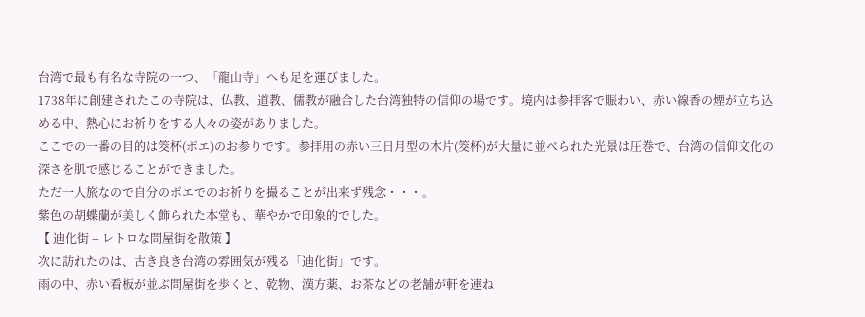台湾で最も有名な寺院の一つ、「龍山寺」へも足を運びました。
1738年に創建されたこの寺院は、仏教、道教、儒教が融合した台湾独特の信仰の場です。境内は参拝客で賑わい、赤い線香の煙が立ち込める中、熱心にお祈りをする人々の姿がありました。
ここでの一番の目的は筊杯(ポエ)のお参りです。参拝用の赤い三日月型の木片(筊杯)が大量に並べられた光景は圧巻で、台湾の信仰文化の深さを肌で感じることができました。
ただ一人旅なので自分のポエでのお祈りを撮ることが出来ず残念・・・。
紫色の胡蝶蘭が美しく飾られた本堂も、華やかで印象的でした。
【 迪化街 – レトロな問屋街を散策 】
次に訪れたのは、古き良き台湾の雰囲気が残る「迪化街」です。
雨の中、赤い看板が並ぶ問屋街を歩くと、乾物、漢方薬、お茶などの老舗が軒を連ね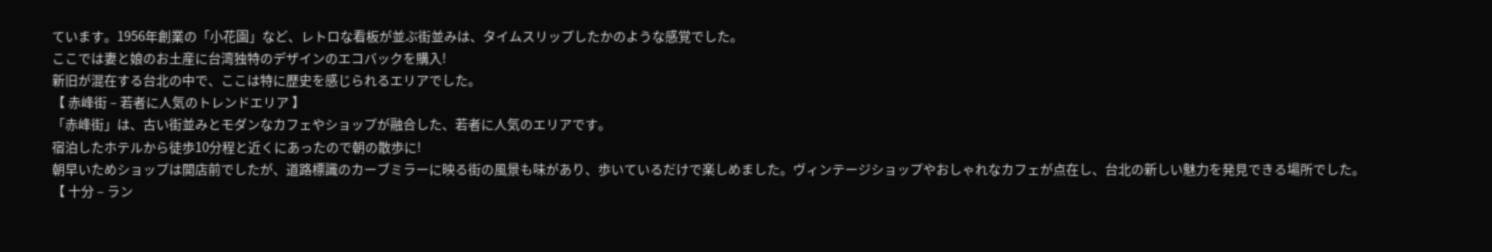ています。1956年創業の「小花園」など、レトロな看板が並ぶ街並みは、タイムスリップしたかのような感覚でした。
ここでは妻と娘のお土産に台湾独特のデザインのエコバックを購入!
新旧が混在する台北の中で、ここは特に歴史を感じられるエリアでした。
【 赤峰街 – 若者に人気のトレンドエリア 】
「赤峰街」は、古い街並みとモダンなカフェやショップが融合した、若者に人気のエリアです。
宿泊したホテルから徒歩10分程と近くにあったので朝の散歩に!
朝早いためショップは開店前でしたが、道路標識のカーブミラーに映る街の風景も味があり、歩いているだけで楽しめました。ヴィンテージショップやおしゃれなカフェが点在し、台北の新しい魅力を発見できる場所でした。
【 十分 – ラン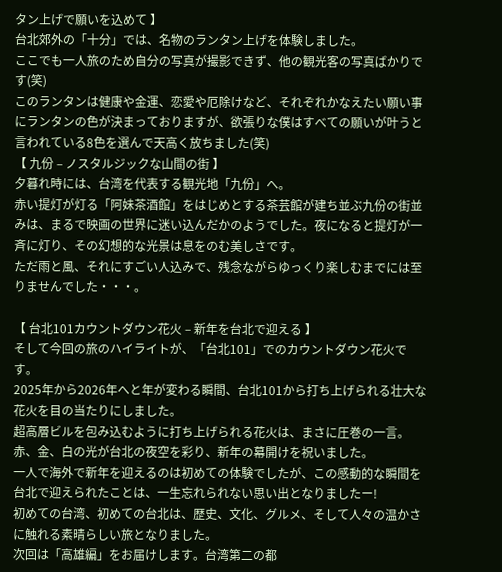タン上げで願いを込めて 】
台北郊外の「十分」では、名物のランタン上げを体験しました。
ここでも一人旅のため自分の写真が撮影できず、他の観光客の写真ばかりです(笑)
このランタンは健康や金運、恋愛や厄除けなど、それぞれかなえたい願い事にランタンの色が決まっておりますが、欲張りな僕はすべての願いが叶うと言われている8色を選んで天高く放ちました(笑)
【 九份 – ノスタルジックな山間の街 】
夕暮れ時には、台湾を代表する観光地「九份」へ。
赤い提灯が灯る「阿妹茶酒館」をはじめとする茶芸館が建ち並ぶ九份の街並みは、まるで映画の世界に迷い込んだかのようでした。夜になると提灯が一斉に灯り、その幻想的な光景は息をのむ美しさです。
ただ雨と風、それにすごい人込みで、残念ながらゆっくり楽しむまでには至りませんでした・・・。

【 台北101カウントダウン花火 – 新年を台北で迎える 】
そして今回の旅のハイライトが、「台北101」でのカウントダウン花火です。
2025年から2026年へと年が変わる瞬間、台北101から打ち上げられる壮大な花火を目の当たりにしました。
超高層ビルを包み込むように打ち上げられる花火は、まさに圧巻の一言。赤、金、白の光が台北の夜空を彩り、新年の幕開けを祝いました。
一人で海外で新年を迎えるのは初めての体験でしたが、この感動的な瞬間を台北で迎えられたことは、一生忘れられない思い出となりましたー!
初めての台湾、初めての台北は、歴史、文化、グルメ、そして人々の温かさに触れる素晴らしい旅となりました。
次回は「高雄編」をお届けします。台湾第二の都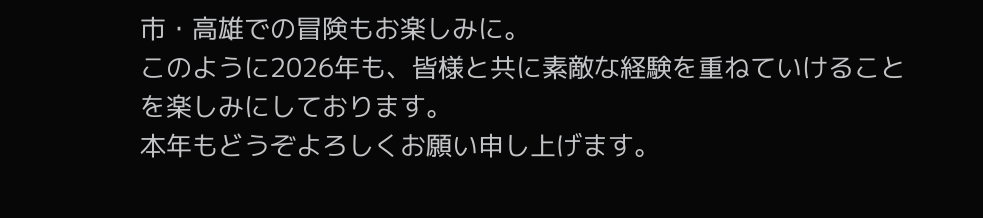市・高雄での冒険もお楽しみに。
このように2026年も、皆様と共に素敵な経験を重ねていけることを楽しみにしております。
本年もどうぞよろしくお願い申し上げます。